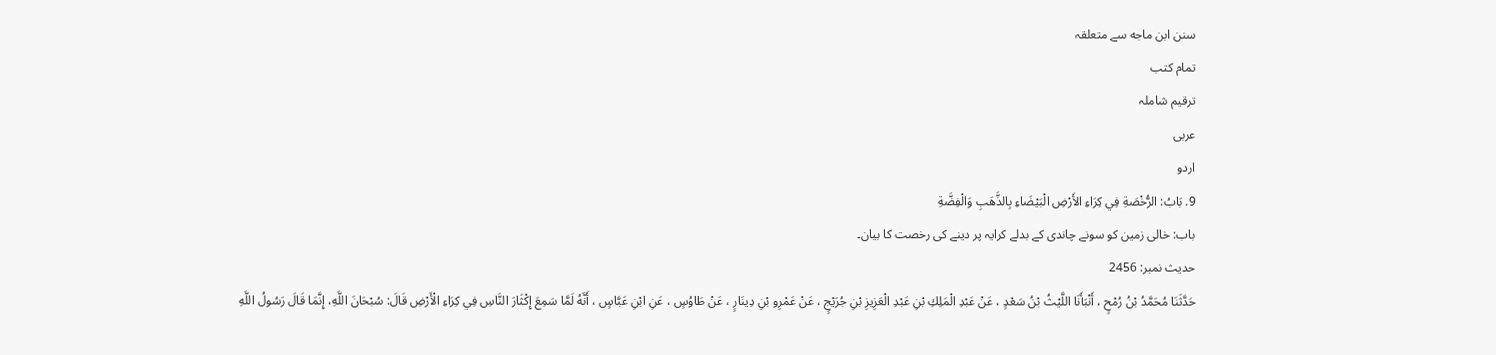سنن ابن ماجه سے متعلقہ
تمام کتب
ترقیم شاملہ
عربی
اردو
9. بَابُ: الرُّخْصَةِ فِي كِرَاءِ الأَرْضِ الْبَيْضَاءِ بِالذَّهَبِ وَالْفِضَّةِ
باب: خالی زمین کو سونے چاندی کے بدلے کرایہ پر دینے کی رخصت کا بیان۔
حدیث نمبر: 2456
حَدَّثَنَا مُحَمَّدُ بْنُ رُمْحٍ ، أَنْبَأَنَا اللَّيْثُ بْنُ سَعْدٍ ، عَنْ عَبْدِ الْمَلِكِ بْنِ عَبْدِ الْعَزِيزِ بْنِ جُرَيْجٍ ، عَنْ عَمْرِو بْنِ دِينَارٍ ، عَنْ طَاوُسٍ ، عَنِ ابْنِ عَبَّاسٍ ، أَنَّهُ لَمَّا سَمِعَ إِكْثَارَ النَّاسِ فِي كِرَاءِ الْأَرْضِ قَالَ: سُبْحَانَ اللَّهِ، إِنَّمَا قَالَ رَسُولُ اللَّهِ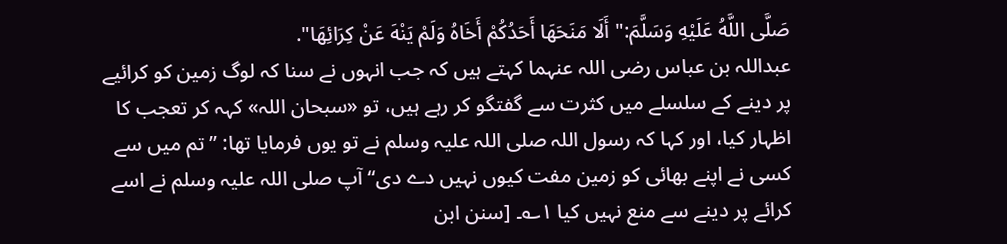صَلَّى اللَّهُ عَلَيْهِ وَسَلَّمَ:" أَلَا مَنَحَهَا أَحَدُكُمْ أَخَاهُ وَلَمْ يَنْهَ عَنْ كِرَائِهَا".
عبداللہ بن عباس رضی اللہ عنہما کہتے ہیں کہ جب انہوں نے سنا کہ لوگ زمین کو کرائیے پر دینے کے سلسلے میں کثرت سے گفتگو کر رہے ہیں، تو «سبحان اللہ» کہہ کر تعجب کا اظہار کیا، اور کہا کہ رسول اللہ صلی اللہ علیہ وسلم نے تو یوں فرمایا تھا: ”تم میں سے کسی نے اپنے بھائی کو زمین مفت کیوں نہیں دے دی“ آپ صلی اللہ علیہ وسلم نے اسے کرائے پر دینے سے منع نہیں کیا ۱؎۔ [سنن ابن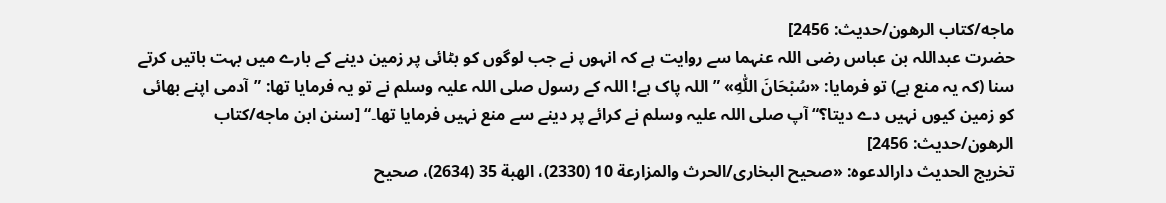ماجه/كتاب الرهون/حدیث: 2456]
حضرت عبداللہ بن عباس رضی اللہ عنہما سے روایت ہے کہ انہوں نے جب لوگوں کو بٹائی پر زمین دینے کے بارے میں بہت باتیں کرتے سنا (کہ یہ منع ہے) تو فرمایا: «سُبْحَانَ اللّٰهِ» ”اللہ پاک ہے! اللہ کے رسول صلی اللہ علیہ وسلم نے تو یہ فرمایا تھا: ”آدمی اپنے بھائی کو زمین کیوں نہیں دے دیتا؟“ آپ صلی اللہ علیہ وسلم نے کرائے پر دینے سے منع نہیں فرمایا تھا۔“ [سنن ابن ماجه/كتاب الرهون/حدیث: 2456]
تخریج الحدیث دارالدعوہ: «صحیح البخاری/الحرث والمزارعة 10 (2330)، الھبة 35 (2634)، صحیح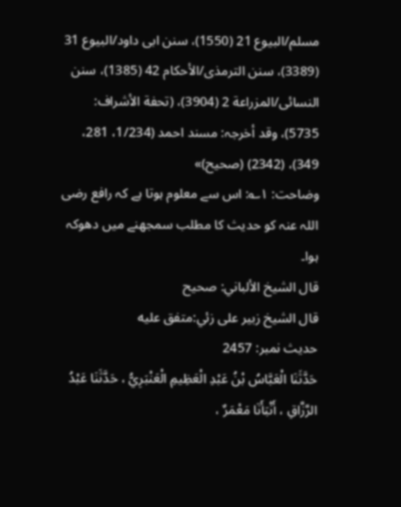مسلم/البیوع 21 (1550)، سنن ابی داود/البیوع 31 (3389)، سنن الترمذی/الأحکام 42 (1385)، سنن النسائی/المزراعة 2 (3904)، (تحفة الأشراف: 5735)، وقد أخرجہ: مسند احمد (1/234، 281، 349)، (2342) (صحیح)»
وضاحت: ۱؎: اس سے معلوم ہوتا ہے کہ رافع رضی اللہ عنہ کو حدیث کا مطلب سمجھنے میں دھوکہ ہوا۔
قال الشيخ الألباني: صحيح
قال الشيخ زبير على زئي:متفق عليه
حدیث نمبر: 2457
حَدَّثَنَا الْعَبَّاسُ بْنُ عَبْدِ الْعَظِيمِ الْعَنْبَرِيُّ ، حَدَّثَنَا عَبْدُ الرَّزَّاقِ ، أَنْبَأَنَا مَعْمَرٌ ،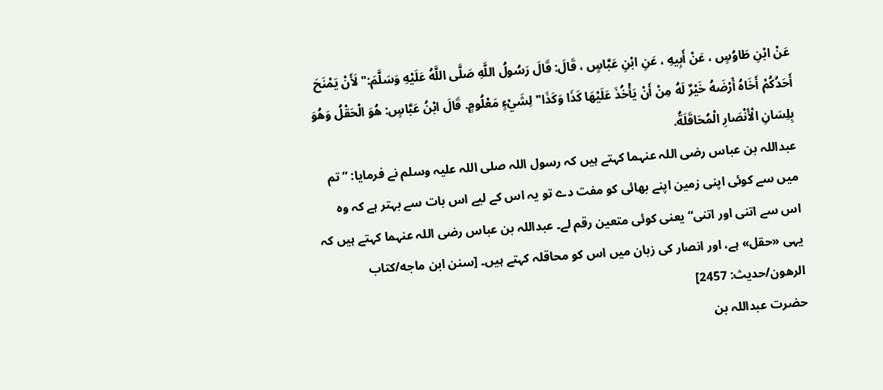عَنْ ابْنِ طَاوُسٍ ، عَنْ أَبِيهِ ، عَنِ ابْنِ عَبَّاسٍ ، قَالَ: قَالَ رَسُولُ اللَّهِ صَلَّى اللَّهُ عَلَيْهِ وَسَلَّمَ:" لَأَنْ يَمْنَحَ أَحَدُكُمْ أَخَاهُ أَرْضَهُ خَيْرٌ لَهُ مِنْ أَنْ يَأْخُذَ عَلَيْهَا كَذَا وَكَذَا" لِشَيْءٍ مَعْلُومٍ. قَالَ ابْنُ عَبَّاسٍ: هُوَ الْحَقْلُ وَهُوَ بِلِسَانِ الْأَنْصَارِ الْمُحَاقَلَةُ.
عبداللہ بن عباس رضی اللہ عنہما کہتے ہیں کہ رسول اللہ صلی اللہ علیہ وسلم نے فرمایا: ”تم میں سے کوئی اپنی زمین اپنے بھائی کو مفت دے تو یہ اس کے لیے اس بات سے بہتر ہے کہ وہ اس سے اتنی اور اتنی“ یعنی کوئی متعین رقم لے۔ عبداللہ بن عباس رضی اللہ عنہما کہتے ہیں کہ یہی «حقل» ہے، اور انصار کی زبان میں اس کو محاقلہ کہتے ہیں۔ [سنن ابن ماجه/كتاب الرهون/حدیث: 2457]
حضرت عبداللہ بن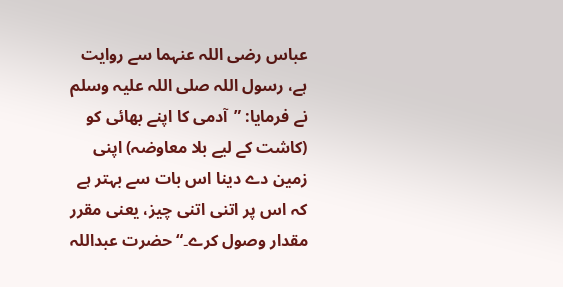عباس رضی اللہ عنہما سے روایت ہے، رسول اللہ صلی اللہ علیہ وسلم نے فرمایا: ”آدمی کا اپنے بھائی کو (کاشت کے لیے بلا معاوضہ) اپنی زمین دے دینا اس بات سے بہتر ہے کہ اس پر اتنی اتنی چیز، یعنی مقرر مقدار وصول کرے۔“ حضرت عبداللہ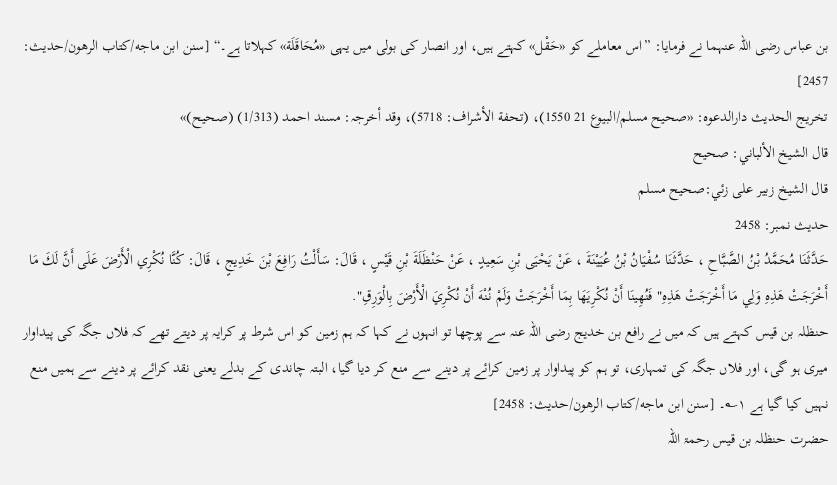بن عباس رضی اللہ عنہما نے فرمایا: ”اس معاملے کو «حَقْل» کہتے ہیں، اور انصار کی بولی میں یہی «مُحَاقَلَة» کہلاتا ہے۔“ [سنن ابن ماجه/كتاب الرهون/حدیث: 2457]
تخریج الحدیث دارالدعوہ: «صحیح مسلم/البیوع 21 1550)، (تحفة الأشراف: 5718)، وقد أخرجہ: مسند احمد (1/313) (صحیح)»
قال الشيخ الألباني: صحيح
قال الشيخ زبير على زئي:صحيح مسلم
حدیث نمبر: 2458
حَدَّثَنَا مُحَمَّدُ بْنُ الصَّبَّاحِ ، حَدَّثَنَا سُفْيَانُ بْنُ عُيَيْنَةَ ، عَنْ يَحْيَى بْنِ سَعِيدٍ ، عَنْ حَنْظَلَةَ بْنِ قَيْسٍ ، قَالَ: سَأَلْتُ رَافِعَ بْنَ خَدِيجٍ ، قَالَ: كُنَّا نُكْرِي الْأَرْضَ عَلَى أَنَّ لَكَ مَا أَخْرَجَتْ هَذِهِ وَلِي مَا أَخْرَجَتْ هَذِهِ" فَنُهِينَا أَنْ نُكْرِيَهَا بِمَا أَخْرَجَتْ وَلَمْ نُنْهَ أَنْ نُكْرِيَ الْأَرْضَ بِالْوَرِقِ".
حنظلہ بن قیس کہتے ہیں کہ میں نے رافع بن خدیج رضی اللہ عنہ سے پوچھا تو انہوں نے کہا کہ ہم زمین کو اس شرط پر کرایہ پر دیتے تھے کہ فلاں جگہ کی پیداوار میری ہو گی، اور فلاں جگہ کی تمہاری، تو ہم کو پیداوار پر زمین کرائے پر دینے سے منع کر دیا گیا، البتہ چاندی کے بدلے یعنی نقد کرائے پر دینے سے ہمیں منع نہیں کیا گیا ہے ۱؎۔ [سنن ابن ماجه/كتاب الرهون/حدیث: 2458]
حضرت حنظلہ بن قیس رحمۃ اللہ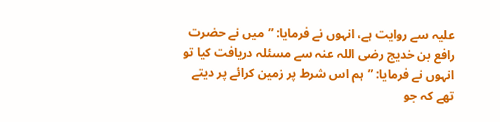علیہ سے روایت ہے، انہوں نے فرمایا: ”میں نے حضرت رافع بن خدیج رضی اللہ عنہ سے مسئلہ دریافت کیا تو انہوں نے فرمایا: ”ہم اس شرط پر زمین کرائے پر دیتے تھے کہ جو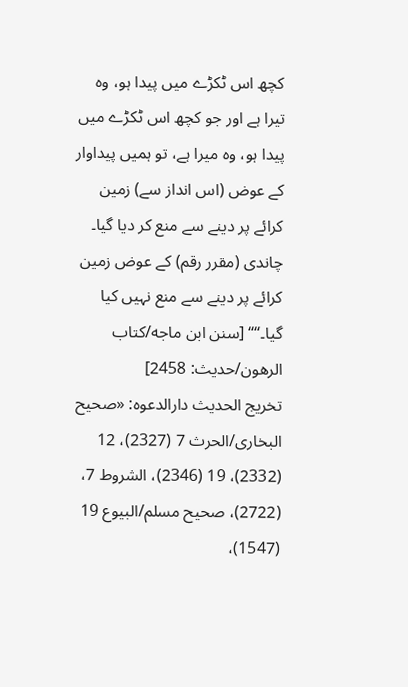کچھ اس ٹکڑے میں پیدا ہو، وہ تیرا ہے اور جو کچھ اس ٹکڑے میں پیدا ہو، وہ میرا ہے، تو ہمیں پیداوار کے عوض (اس انداز سے) زمین کرائے پر دینے سے منع کر دیا گیا۔ چاندی (مقرر رقم) کے عوض زمین کرائے پر دینے سے منع نہیں کیا گیا۔““ [سنن ابن ماجه/كتاب الرهون/حدیث: 2458]
تخریج الحدیث دارالدعوہ: «صحیح البخاری/الحرث 7 (2327)، 12 (2332)، 19 (2346)، الشروط 7، (2722)، صحیح مسلم/البیوع 19 (1547)،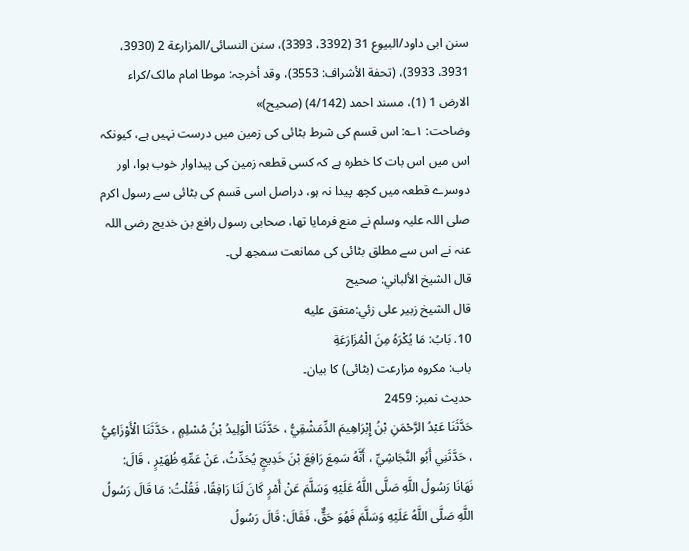سنن ابی داود/البیوع 31 (3392، 3393)، سنن النسائی/المزارعة 2 (3930، 3931، 3933)، (تحفة الأشراف: 3553)، وقد أخرجہ: موطا امام مالک/کراء الارض 1 (1)، مسند احمد (4/142) (صحیح)»
وضاحت: ۱؎: اس قسم کی شرط بٹائی کی زمین میں درست نہیں ہے، کیونکہ اس میں اس بات کا خطرہ ہے کہ کسی قطعہ زمین کی پیداوار خوب ہوا، اور دوسرے قطعہ میں کچھ پیدا نہ ہو، دراصل اسی قسم کی بٹائی سے رسول اکرم صلی اللہ علیہ وسلم نے منع فرمایا تھا، صحابی رسول رافع بن خدیج رضی اللہ عنہ نے اس سے مطلق بٹائی کی ممانعت سمجھ لی۔
قال الشيخ الألباني: صحيح
قال الشيخ زبير على زئي:متفق عليه
10. بَابُ: مَا يُكْرَهُ مِنَ الْمُزَارَعَةِ
باب: مکروہ مزارعت (بٹائی) کا بیان۔
حدیث نمبر: 2459
حَدَّثَنَا عَبْدُ الرَّحْمَنِ بْنُ إِبْرَاهِيمَ الدِّمَشْقِيُّ ، حَدَّثَنَا الْوَلِيدُ بْنُ مُسْلِمٍ ، حَدَّثَنَا الْأَوْزَاعِيُّ ، حَدَّثَنِي أَبُو النَّجَاشِيِّ ، أَنَّهُ سَمِعَ رَافِعَ بْنَ خَدِيجٍ يُحَدِّثُ، عَنْ عَمِّهِ ظُهَيْرٍ ، قَالَ: نَهَانَا رَسُولُ اللَّهِ صَلَّى اللَّهُ عَلَيْهِ وَسَلَّمَ عَنْ أَمْرٍ كَانَ لَنَا رَافِقًا، فَقُلْتُ: مَا قَالَ رَسُولُ اللَّهِ صَلَّى اللَّهُ عَلَيْهِ وَسَلَّمَ فَهُوَ حَقٌّ، فَقَالَ: قَالَ رَسُولُ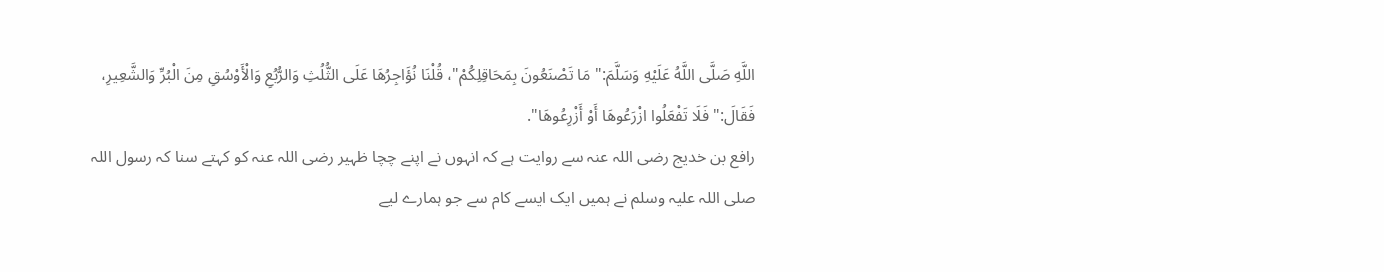اللَّهِ صَلَّى اللَّهُ عَلَيْهِ وَسَلَّمَ:" مَا تَصْنَعُونَ بِمَحَاقِلِكُمْ"، قُلْنَا نُؤَاجِرُهَا عَلَى الثُّلُثِ وَالرُّبُعِ وَالْأَوْسُقِ مِنَ الْبُرِّ وَالشَّعِيرِ، فَقَالَ:" فَلَا تَفْعَلُوا ازْرَعُوهَا أَوْ أَزْرِعُوهَا".
رافع بن خدیج رضی اللہ عنہ سے روایت ہے کہ انہوں نے اپنے چچا ظہیر رضی اللہ عنہ کو کہتے سنا کہ رسول اللہ صلی اللہ علیہ وسلم نے ہمیں ایک ایسے کام سے جو ہمارے لیے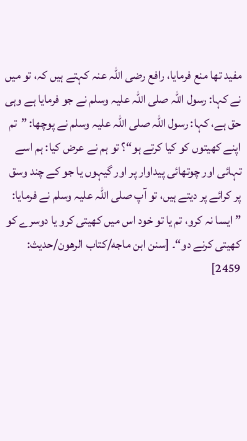مفید تھا منع فرمایا، رافع رضی اللہ عنہ کہتے ہیں کہ، تو میں نے کہا: رسول اللہ صلی اللہ علیہ وسلم نے جو فرمایا ہے وہی حق ہے، کہا: رسول اللہ صلی اللہ علیہ وسلم نے پوچھا: ”تم اپنے کھیتوں کو کیا کرتے ہو“؟ تو ہم نے عرض کیا: ہم اسے تہائی اور چوتھائی پیداوار پر اور گیہوں یا جو کے چند وسق پر کرائے پر دیتے ہیں، تو آپ صلی اللہ علیہ وسلم نے فرمایا: ”ایسا نہ کرو، تم یا تو خود اس میں کھیتی کرو یا دوسرے کو کھیتی کرنے دو“۔ [سنن ابن ماجه/كتاب الرهون/حدیث: 2459]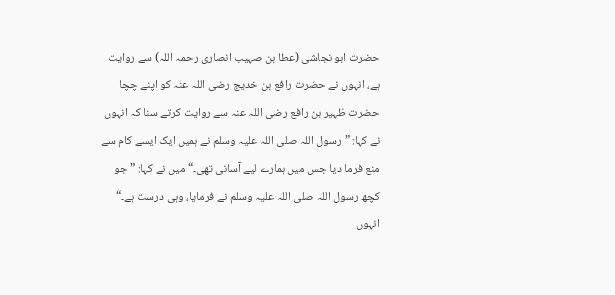حضرت ابو نجاشی (عطا بن صہیب انصاری رحمہ اللہ) سے روایت ہے، انہوں نے حضرت رافع بن خدیج رضی اللہ عنہ کو اپنے چچا حضرت ظہیر بن رافع رضی اللہ عنہ سے روایت کرتے سنا کہ انہوں نے کہا: ”رسول اللہ صلی اللہ علیہ وسلم نے ہمیں ایک ایسے کام سے منع فرما دیا جس میں ہمارے لیے آسانی تھی۔“ میں نے کہا: ”جو کچھ رسول اللہ صلی اللہ علیہ وسلم نے فرمایا، وہی درست ہے۔“ انہوں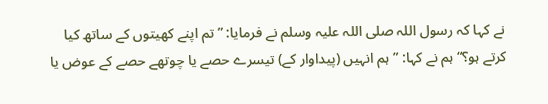نے کہا کہ رسول اللہ صلی اللہ علیہ وسلم نے فرمایا: ”تم اپنے کھیتوں کے ساتھ کیا کرتے ہو؟“ ہم نے کہا: ”ہم انہیں (پیداوار کے) تیسرے حصے یا چوتھے حصے کے عوض یا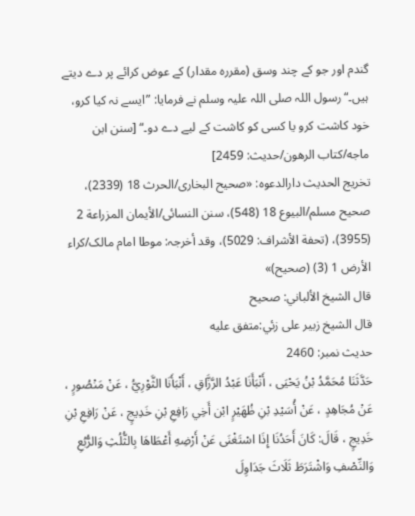گندم اور جو کے چند وسق (مقررہ مقدار) کے عوض کرائے پر دے دیتے ہیں۔“ رسول اللہ صلی اللہ علیہ وسلم نے فرمایا: ”ایسے نہ کیا کرو، خود کاشت کرو یا کسی کو کاشت کے لیے دے دو۔“ [سنن ابن ماجه/كتاب الرهون/حدیث: 2459]
تخریج الحدیث دارالدعوہ: «صحیح البخاری/الحرث 18 (2339)، صحیح مسلم/البیوع 18 (548)، سنن النسائی/الأیمان المزراعة 2 (3955)، (تحفة الأشراف: 5029)، وقد أخرجہ: موطا امام مالک/کراء الأرض 1 (3) (صحیح)»
قال الشيخ الألباني: صحيح
قال الشيخ زبير على زئي:متفق عليه
حدیث نمبر: 2460
حَدَّثَنَا مُحَمَّدُ بْنُ يَحْيَى ، أَنْبَأَنَا عَبْدُ الرَّزَّاقِ ، أَنْبَأَنَا الثَّوْرِيُّ ، عَنْ مَنْصُورٍ ، عَنْ مُجَاهِدٍ ، عَنْ أُسَيْدِ بْنِ ظُهَيْرٍ ابْن أَخِي رَافِعِ بْنِ خَدِيجٍ ، عَنْ رَافِعِ بْنِ خَدِيجٍ ، قَالَ: كَانَ أَحَدُنَا إِذَا اسْتَغْنَى عَنْ أَرْضِهِ أَعْطَاهَا بِالثُّلُثِ وَالرُّبُعِ وَالنِّصْفِ وَاشْتَرَطَ ثَلَاثَ جَدَاوِلَ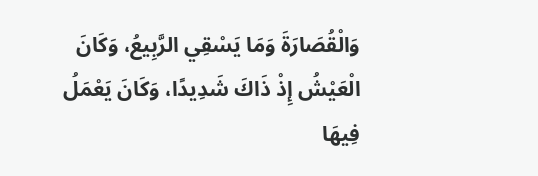وَالْقُصَارَةَ وَمَا يَسْقِي الرَّبِيعُ، وَكَانَ الْعَيْشُ إِذْ ذَاكَ شَدِيدًا، وَكَانَ يَعْمَلُ فِيهَا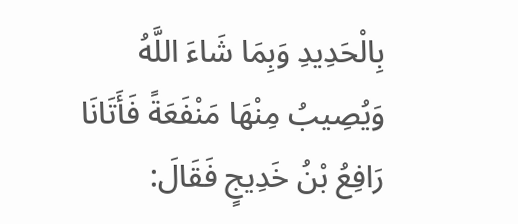بِالْحَدِيدِ وَبِمَا شَاءَ اللَّهُ وَيُصِيبُ مِنْهَا مَنْفَعَةً فَأَتَانَا رَافِعُ بْنُ خَدِيجٍ فَقَالَ: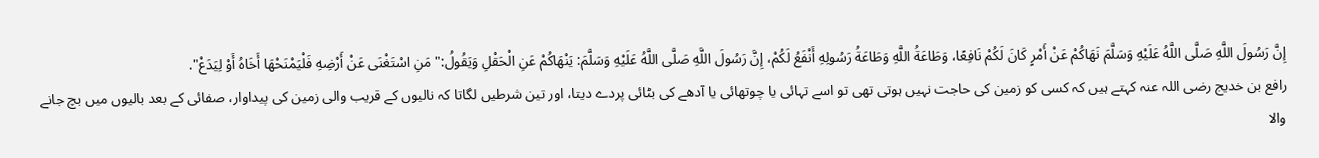إِنَّ رَسُولَ اللَّهِ صَلَّى اللَّهُ عَلَيْهِ وَسَلَّمَ نَهَاكُمْ عَنْ أَمْرٍ كَانَ لَكُمْ نَافِعًا، وَطَاعَةُ اللَّهِ وَطَاعَةُ رَسُولِهِ أَنْفَعُ لَكُمْ، إِنَّ رَسُولَ اللَّهِ صَلَّى اللَّهُ عَلَيْهِ وَسَلَّمَ: يَنْهَاكُمْ عَنِ الْحَقْلِ وَيَقُولُ:" مَنِ اسْتَغْنَى عَنْ أَرْضِهِ فَلْيَمْنَحْهَا أَخَاهُ أَوْ لِيَدَعْ".
رافع بن خدیج رضی اللہ عنہ کہتے ہیں کہ کسی کو زمین کی حاجت نہیں ہوتی تھی تو اسے تہائی یا چوتھائی یا آدھے کی بٹائی پردے دیتا، اور تین شرطیں لگاتا کہ نالیوں کے قریب والی زمین کی پیداوار، صفائی کے بعد بالیوں میں بچ جانے والا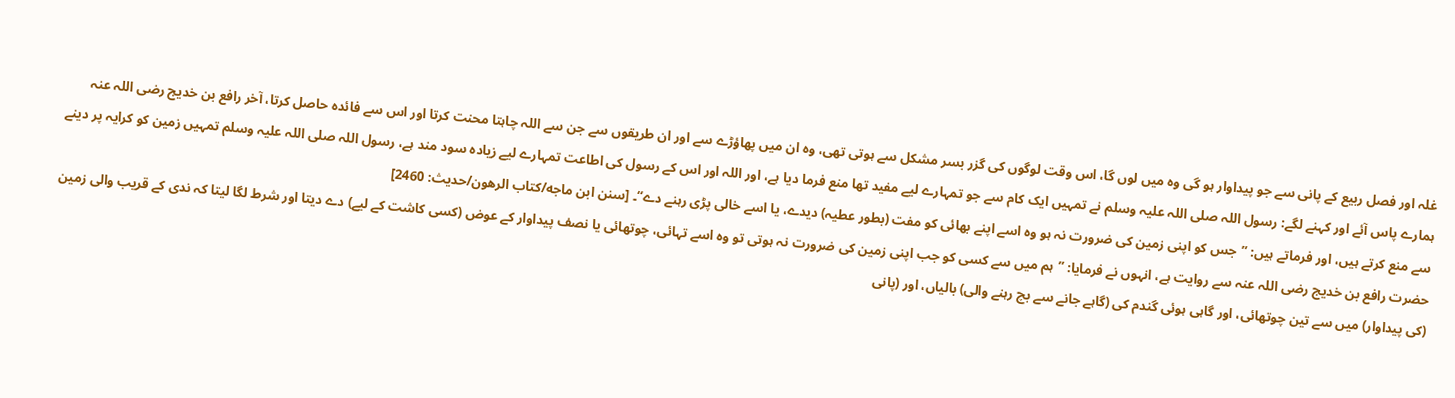غلہ اور فصل ربیع کے پانی سے جو پیداوار ہو گی وہ میں لوں گا، اس وقت لوگوں کی گزر بسر مشکل سے ہوتی تھی، وہ ان میں پھاؤڑے سے اور ان طریقوں سے جن سے اللہ چاہتا محنت کرتا اور اس سے فائدہ حاصل کرتا، آخر رافع بن خدیج رضی اللہ عنہ ہمارے پاس آئے اور کہنے لگے: رسول اللہ صلی اللہ علیہ وسلم نے تمہیں ایک کام سے جو تمہارے لیے مفید تھا منع فرما دیا ہے، اور اللہ اور اس کے رسول کی اطاعت تمہارے لیے زیادہ سود مند ہے، رسول اللہ صلی اللہ علیہ وسلم تمہیں زمین کو کرایہ پر دینے سے منع کرتے ہیں، اور فرماتے ہیں: ”جس کو اپنی زمین کی ضرورت نہ ہو وہ اسے اپنے بھائی کو مفت (بطور عطیہ) دیدے، یا اسے خالی پڑی رہنے دے“۔ [سنن ابن ماجه/كتاب الرهون/حدیث: 2460]
حضرت رافع بن خدیج رضی اللہ عنہ سے روایت ہے، انہوں نے فرمایا: ”ہم میں سے کسی کو جب اپنی زمین کی ضرورت نہ ہوتی تو وہ اسے تہائی، چوتھائی یا نصف پیداوار کے عوض (کسی کاشت کے لیے) دے دیتا اور شرط لگا لیتا کہ ندی کے قریب والی زمین (کی پیداوار) میں سے تین چوتھائی، اور گاہی ہوئی گندم کی (گاہے جانے سے بچ رہنے والی) بالیاں، اور (پانی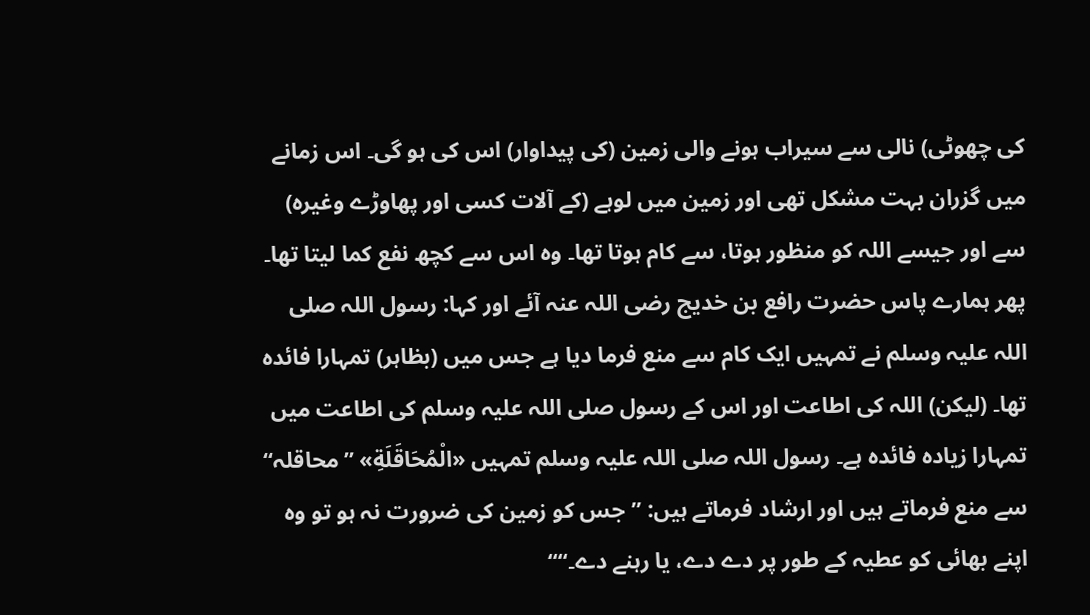کی چھوٹی) نالی سے سیراب ہونے والی زمین (کی پیداوار) اس کی ہو گی۔ اس زمانے میں گزران بہت مشکل تھی اور زمین میں لوہے (کے آلات کسی اور پھاوڑے وغیرہ) سے اور جیسے اللہ کو منظور ہوتا، سے کام ہوتا تھا۔ وہ اس سے کچھ نفع کما لیتا تھا۔ پھر ہمارے پاس حضرت رافع بن خدیج رضی اللہ عنہ آئے اور کہا: رسول اللہ صلی اللہ علیہ وسلم نے تمہیں ایک کام سے منع فرما دیا ہے جس میں (بظاہر) تمہارا فائدہ تھا۔ (لیکن) اللہ کی اطاعت اور اس کے رسول صلی اللہ علیہ وسلم کی اطاعت میں تمہارا زیادہ فائدہ ہے۔ رسول اللہ صلی اللہ علیہ وسلم تمہیں «الْمُحَاقَلَةِ» ”محاقلہ“ سے منع فرماتے ہیں اور ارشاد فرماتے ہیں: ”جس کو زمین کی ضرورت نہ ہو تو وہ اپنے بھائی کو عطیہ کے طور پر دے دے، یا رہنے دے۔““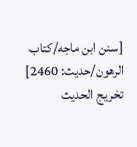[سنن ابن ماجه/كتاب الرهون/حدیث: 2460]
تخریج الحدیث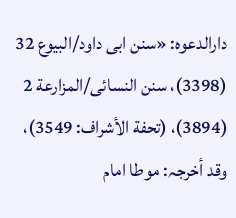دارالدعوہ: «سنن ابی داود/البیوع 32 (3398)، سنن النسائی/المزارعة 2 (3894)، (تحفة الأشراف: 3549)، وقد أخرجہ: موطا امام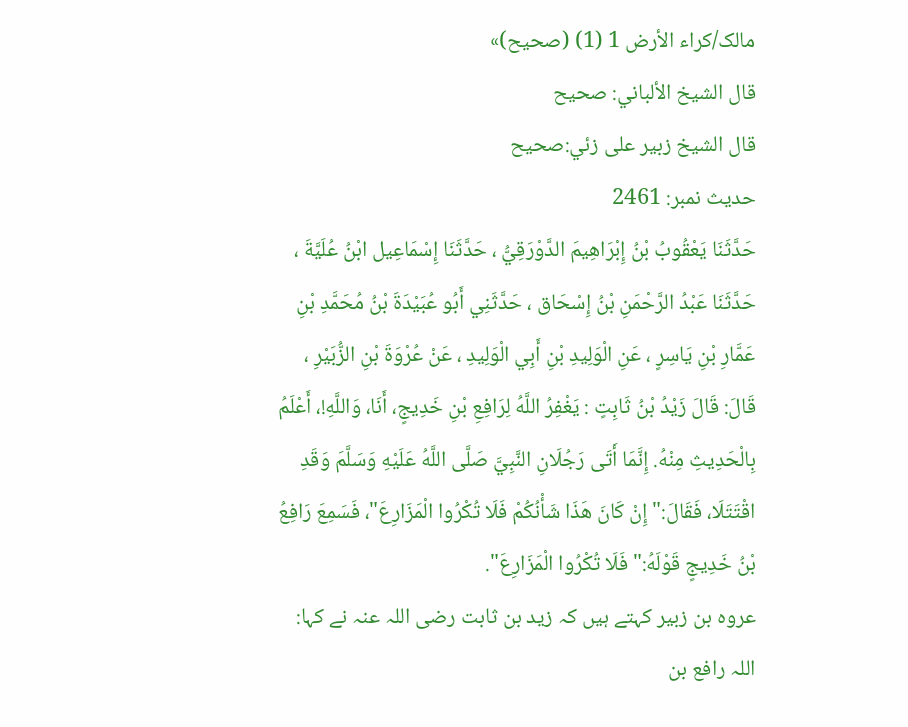مالک/کراء الأرض 1 (1) (صحیح)»
قال الشيخ الألباني: صحيح
قال الشيخ زبير على زئي:صحيح
حدیث نمبر: 2461
حَدَّثَنَا يَعْقُوبُ بْنُ إِبْرَاهِيمَ الدَّوْرَقِيُّ ، حَدَّثَنَا إِسْمَاعِيل ابْنُ عُلَيَّةَ ، حَدَّثَنَا عَبْدُ الرَّحْمَنِ بْنُ إِسْحَاق ، حَدَّثَنِي أَبُو عُبَيْدَةَ بْنُ مُحَمَّدِ بْنِ عَمَّارِ بْنِ يَاسِرٍ ، عَنِ الْوَلِيدِ بْنِ أَبِي الْوَلِيدِ ، عَنْ عُرْوَةَ بْنِ الزُّبَيْرِ ، قَالَ: قَالَ زَيْدُ بْنُ ثَابِتٍ : يَغْفِرُ اللَّهُ لِرَافِعِ بْنِ خَدِيجٍ، أَنَا، وَاللَّهِ!، أَعْلَمُ بِالْحَدِيثِ مِنْهُ. إِنَّمَا أَتَى رَجُلَانِ النَّبِيَّ صَلَّى اللَّهُ عَلَيْهِ وَسَلَّمَ وَقَدِ اقْتَتَلَا، فَقَالَ:" إِنْ كَانَ هَذَا شَأْنُكُمْ فَلَا تُكْرُوا الْمَزَارِعَ"، فَسَمِعَ رَافِعُ بْنُ خَدِيجٍ قَوْلَهُ:" فَلَا تُكْرُوا الْمَزَارِعَ".
عروہ بن زبیر کہتے ہیں کہ زید بن ثابت رضی اللہ عنہ نے کہا: اللہ رافع بن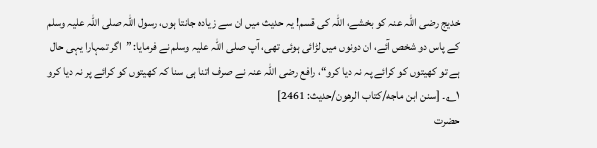خدیج رضی اللہ عنہ کو بخشے، اللہ کی قسم! یہ حدیث میں ان سے زیادہ جانتا ہوں، رسول اللہ صلی اللہ علیہ وسلم کے پاس دو شخص آئے، ان دونوں میں لڑائی ہوئی تھی، آپ صلی اللہ علیہ وسلم نے فرمایا: ”اگر تمہارا یہی حال ہے تو کھیتوں کو کرائے پہ نہ دیا کرو“، رافع رضی اللہ عنہ نے صرف اتنا ہی سنا کہ کھیتوں کو کرائے پر نہ دیا کرو ۱؎۔ [سنن ابن ماجه/كتاب الرهون/حدیث: 2461]
حضرت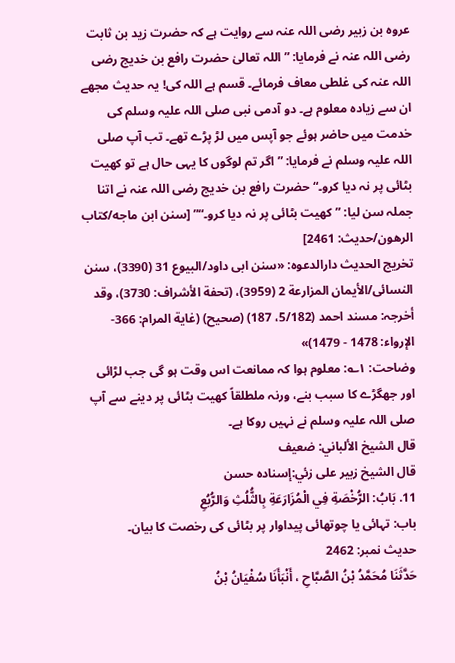عروہ بن زبیر رضی اللہ عنہ سے روایت ہے کہ حضرت زید بن ثابت رضی اللہ عنہ نے فرمایا: ”اللہ تعالیٰ حضرت رافع بن خدیج رضی اللہ عنہ کی غلطی معاف فرمائے۔ قسم ہے اللہ کی! یہ حدیث مجھے ان سے زیادہ معلوم ہے۔ دو آدمی نبی صلی اللہ علیہ وسلم کی خدمت میں حاضر ہوئے جو آپس میں لڑ پڑے تھے۔ تب آپ صلی اللہ علیہ وسلم نے فرمایا: ”اگر تم لوگوں کا یہی حال ہے تو کھیت بٹائی پر نہ دیا کرو۔“ حضرت رافع بن خدیج رضی اللہ عنہ نے اتنا جملہ سن لیا: ”کھیت بٹائی پر نہ دیا کرو۔“” [سنن ابن ماجه/كتاب الرهون/حدیث: 2461]
تخریج الحدیث دارالدعوہ: «سنن ابی داود/البیوع 31 (3390)، سنن النسائی/الأیمان المزارعة 2 (3959)، (تحفة الأشراف: 3730)، وقد أخرجہ: مسند احمد (5/182، 187) (صحیح) (غایة المرام: 366- الإرواء: 1478 - 1479)»
وضاحت: ۱؎: معلوم ہوا کہ ممانعت اس وقت ہو گی جب لڑائی اور جھگڑے کا سبب بنے، ورنہ ملطلقاً کھیت بٹائی پر دینے سے آپ صلی اللہ علیہ وسلم نے نہیں روکا ہے۔
قال الشيخ الألباني: ضعيف
قال الشيخ زبير على زئي:إسناده حسن
11. بَابُ: الرُّخْصَةِ فِي الْمُزَارَعَةِ بِالثُّلُثِ وَالرُّبُعِ
باب: تہائی یا چوتھائی پیداوار پر بٹائی کی رخصت کا بیان۔
حدیث نمبر: 2462
حَدَّثَنَا مُحَمَّدُ بْنُ الصَّبَّاحِ ، أَنْبَأَنَا سُفْيَانُ بْنُ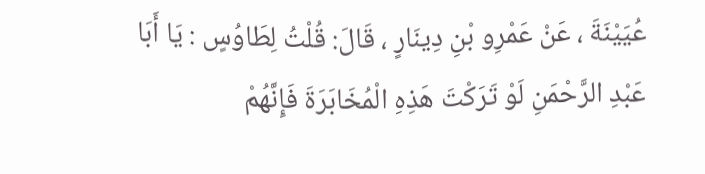عُيَيْنَةَ ، عَنْ عَمْرِو بْنِ دِينَارٍ ، قَالَ: قُلْتُ لِطَاوُسٍ : يَا أَبَا عَبْدِ الرَّحْمَنِ لَوْ تَرَكْتَ هَذِهِ الْمُخَابَرَةَ فَإِنَّهُمْ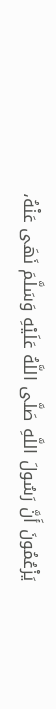يَزْعُمُونَ أَنَّ رَسُولَ اللَّهِ صَلَّى اللَّهُ عَلَيْهِ وَسَلَّمَ نَهَى عَنْهُ،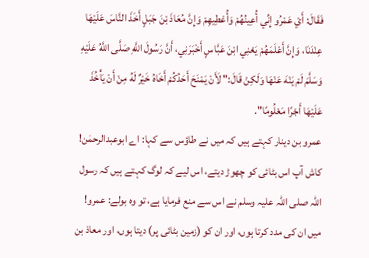فَقَالَ: أَيْ عَمْرُو إِنِّي أُعِينُهُمْ وَأُعْطِيهِمْ وَإِنَّ مُعَاذَ بْنَ جَبَلٍ أَخَذَ النَّاسَ عَلَيْهَا عِنْدَنَا، وَإِنَّ أَعْلَمَهُمْ يَعْنِي ابْنَ عَبَّاسٍ أَخْبَرَنِي، أَنَّ رَسُولَ اللَّهِ صَلَّى اللَّهُ عَلَيْهِ وَسَلَّمَ لَمْ يَنْهَ عَنْهَا وَلَكِنْ قَالَ:" لَأَنْ يَمْنَحَ أَحَدُكُمْ أَخَاهُ خَيْرٌ لَهُ مِنْ أَنْ يَأْخُذَ عَلَيْهَا أَجْرًا مَعْلُومًا".
عمرو بن دینار کہتے ہیں کہ میں نے طاؤس سے کہا: اے ابوعبدالرحمٰن! کاش آپ اس بٹائی کو چھوڑ دیتے، اس لیے کہ لوگ کہتے ہیں کہ رسول اللہ صلی اللہ علیہ وسلم نے اس سے منع فرمایا ہے، تو وہ بولے: عمرو! میں ان کی مدد کرتا ہوں، اور ان کو (زمین بٹائی پر) دیتا ہوں، اور معاذ بن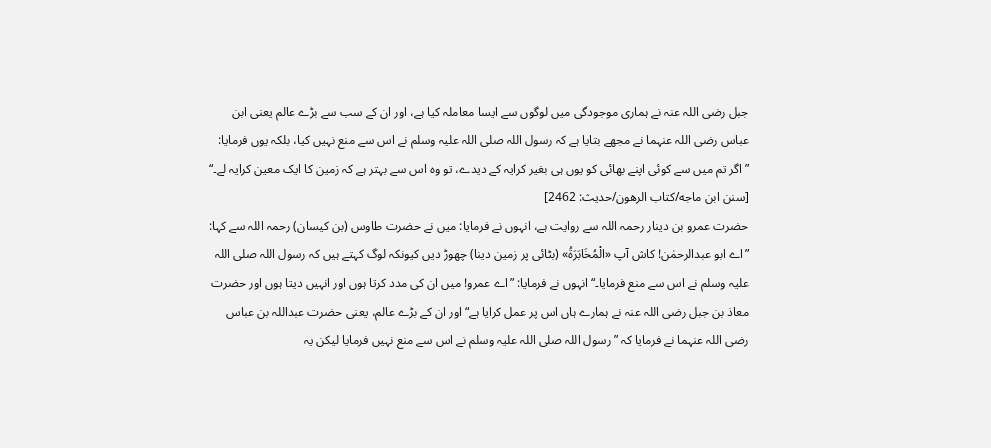جبل رضی اللہ عنہ نے ہماری موجودگی میں لوگوں سے ایسا معاملہ کیا ہے، اور ان کے سب سے بڑے عالم یعنی ابن عباس رضی اللہ عنہما نے مجھے بتایا ہے کہ رسول اللہ صلی اللہ علیہ وسلم نے اس سے منع نہیں کیا، بلکہ یوں فرمایا: ”اگر تم میں سے کوئی اپنے بھائی کو یوں ہی بغیر کرایہ کے دیدے، تو وہ اس سے بہتر ہے کہ زمین کا ایک معین کرایہ لے۔“ [سنن ابن ماجه/كتاب الرهون/حدیث: 2462]
حضرت عمرو بن دینار رحمہ اللہ سے روایت ہے، انہوں نے فرمایا: میں نے حضرت طاوس (بن کیسان) رحمہ اللہ سے کہا: ”اے ابو عبدالرحمٰن! کاش آپ «الْمُخَابَرَةُ» (بٹائی پر زمین دینا) چھوڑ دیں کیونکہ لوگ کہتے ہیں کہ رسول اللہ صلی اللہ علیہ وسلم نے اس سے منع فرمایا۔“ انہوں نے فرمایا: ”اے عمرو! میں ان کی مدد کرتا ہوں اور انہیں دیتا ہوں اور حضرت معاذ بن جبل رضی اللہ عنہ نے ہمارے ہاں اس پر عمل کرایا ہے“ اور ان کے بڑے عالم، یعنی حضرت عبداللہ بن عباس رضی اللہ عنہما نے فرمایا کہ ”رسول اللہ صلی اللہ علیہ وسلم نے اس سے منع نہیں فرمایا لیکن یہ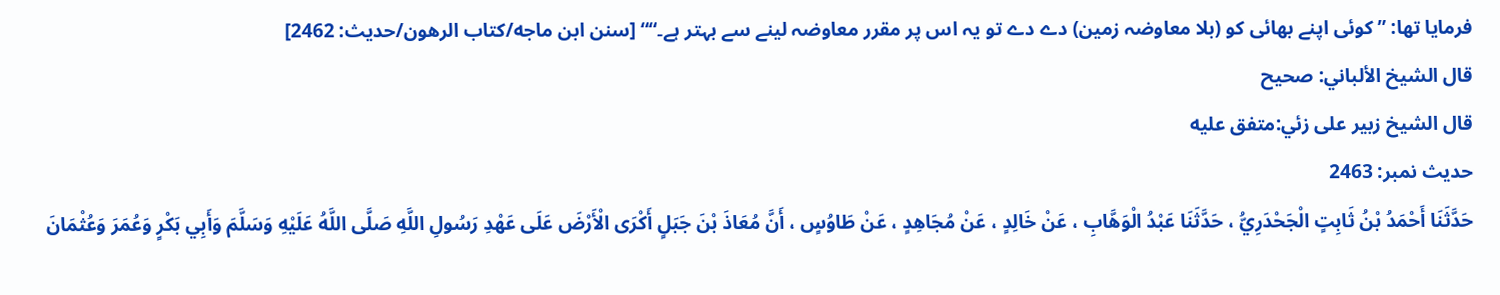فرمایا تھا: ”کوئی اپنے بھائی کو (بلا معاوضہ زمین) دے دے تو یہ اس پر مقرر معاوضہ لینے سے بہتر ہے۔““ [سنن ابن ماجه/كتاب الرهون/حدیث: 2462]
قال الشيخ الألباني: صحيح
قال الشيخ زبير على زئي:متفق عليه
حدیث نمبر: 2463
حَدَّثَنَا أَحْمَدُ بْنُ ثَابِتٍ الْجَحْدَرِيُّ ، حَدَّثَنَا عَبْدُ الْوَهَّابِ ، عَنْ خَالِدٍ ، عَنْ مُجَاهِدٍ ، عَنْ طَاوُسٍ ، أَنَّ مُعَاذَ بْنَ جَبَلٍ أَكْرَى الْأَرْضَ عَلَى عَهْدِ رَسُولِ اللَّهِ صَلَّى اللَّهُ عَلَيْهِ وَسَلَّمَ وَأَبِي بَكْرٍ وَعُمَرَ وَعُثْمَانَ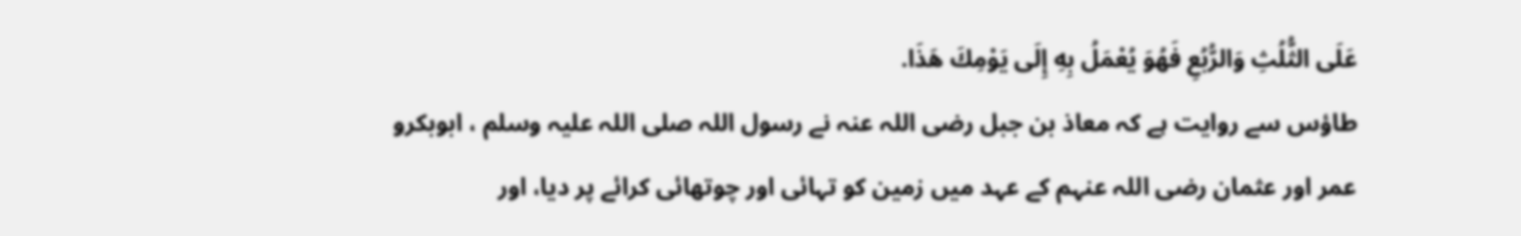عَلَى الثُّلُثِ وَالرُّبُعِ فَهُوَ يُعْمَلُ بِهِ إِلَى يَوْمِكَ هَذَا.
طاؤس سے روایت ہے کہ معاذ بن جبل رضی اللہ عنہ نے رسول اللہ صلی اللہ علیہ وسلم ، ابوبکرو عمر اور عثمان رضی اللہ عنہم کے عہد میں زمین کو تہائی اور چوتھائی کرائے پر دیا، اور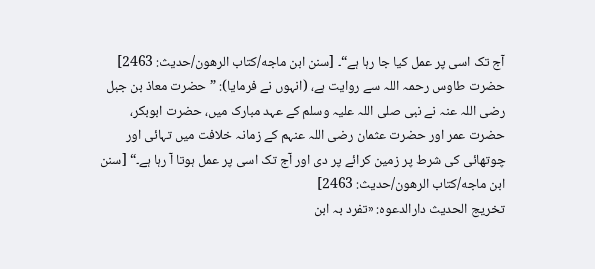آج تک اسی پر عمل کیا جا رہا ہے“۔ [سنن ابن ماجه/كتاب الرهون/حدیث: 2463]
حضرت طاوس رحمہ اللہ سے روایت ہے، (انہوں نے فرمایا): ”حضرت معاذ بن جبل رضی اللہ عنہ نے نبی صلی اللہ علیہ وسلم کے عہد مبارک میں، حضرت ابوبکر، حضرت عمر اور حضرت عثمان رضی اللہ عنہم کے زمانہ خلافت میں تہائی اور چوتھائی کی شرط پر زمین کرائے پر دی اور آج تک اسی پر عمل ہوتا آ رہا ہے۔“ [سنن ابن ماجه/كتاب الرهون/حدیث: 2463]
تخریج الحدیث دارالدعوہ: «تفرد بہ ابن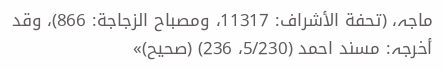ماجہ، (تحفة الأشراف: 11317، ومصباح الزجاجة: 866)، وقد أخرجہ: مسند احمد (5/230، 236) (صحیح)»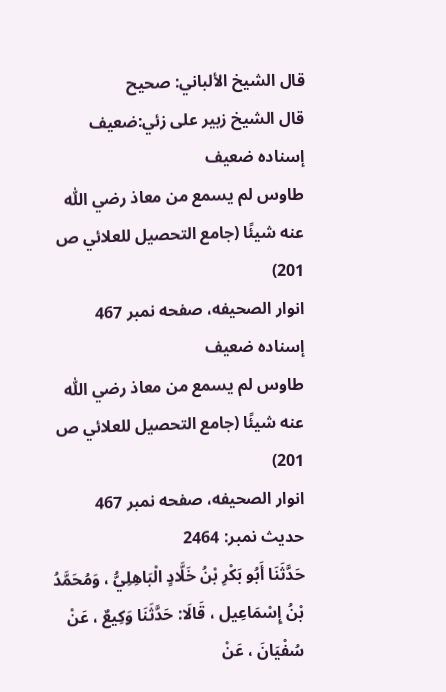قال الشيخ الألباني: صحيح
قال الشيخ زبير على زئي:ضعيف
إسناده ضعيف
طاوس لم يسمع من معاذ رضي اللّٰه عنه شيئًا (جامع التحصيل للعلائي ص 201)
انوار الصحيفه، صفحه نمبر 467
إسناده ضعيف
طاوس لم يسمع من معاذ رضي اللّٰه عنه شيئًا (جامع التحصيل للعلائي ص 201)
انوار الصحيفه، صفحه نمبر 467
حدیث نمبر: 2464
حَدَّثَنَا أَبُو بَكْرِ بْنُ خَلَّادٍ الْبَاهِلِيُّ ، وَمُحَمَّدُ بْنُ إِسْمَاعِيل ، قَالَا: حَدَّثَنَا وَكِيعٌ ، عَنْ سُفْيَانَ ، عَنْ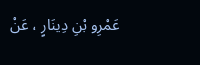عَمْرِو بْنِ دِينَارٍ ، عَنْ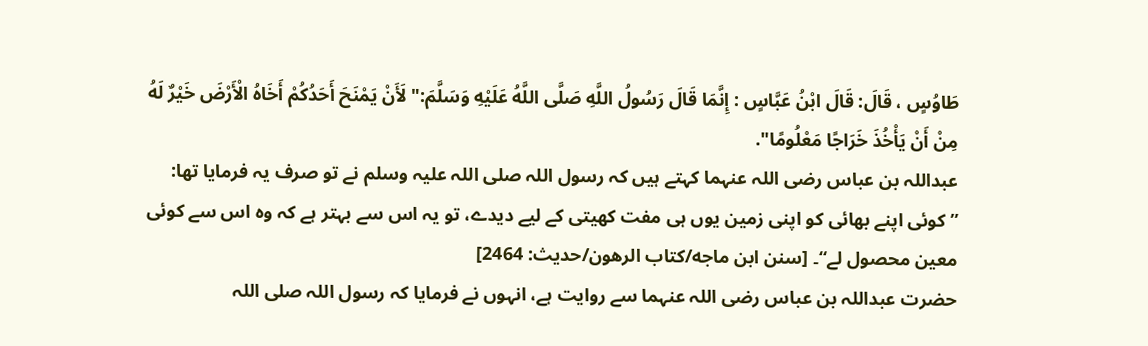طَاوُسٍ ، قَالَ: قَالَ ابْنُ عَبَّاسٍ : إِنَّمَا قَالَ رَسُولُ اللَّهِ صَلَّى اللَّهُ عَلَيْهِ وَسَلَّمَ:" لَأَنْ يَمْنَحَ أَحَدُكُمْ أَخَاهُ الْأَرْضَ خَيْرٌ لَهُ مِنْ أَنْ يَأْخُذَ خَرَاجًا مَعْلُومًا".
عبداللہ بن عباس رضی اللہ عنہما کہتے ہیں کہ رسول اللہ صلی اللہ علیہ وسلم نے تو صرف یہ فرمایا تھا: ”کوئی اپنے بھائی کو اپنی زمین یوں ہی مفت کھیتی کے لیے دیدے، تو یہ اس سے بہتر ہے کہ وہ اس سے کوئی معین محصول لے“۔ [سنن ابن ماجه/كتاب الرهون/حدیث: 2464]
حضرت عبداللہ بن عباس رضی اللہ عنہما سے روایت ہے، انہوں نے فرمایا کہ رسول اللہ صلی اللہ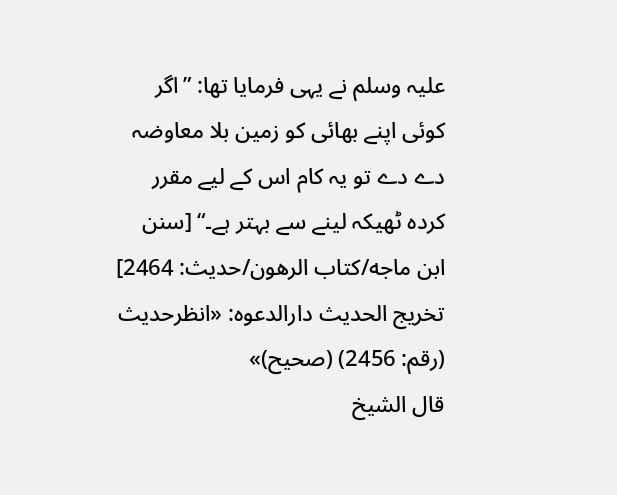علیہ وسلم نے یہی فرمایا تھا: ”اگر کوئی اپنے بھائی کو زمین بلا معاوضہ دے دے تو یہ کام اس کے لیے مقرر کردہ ٹھیکہ لینے سے بہتر ہے۔“ [سنن ابن ماجه/كتاب الرهون/حدیث: 2464]
تخریج الحدیث دارالدعوہ: «انظرحدیث (رقم: 2456) (صحیح)»
قال الشيخ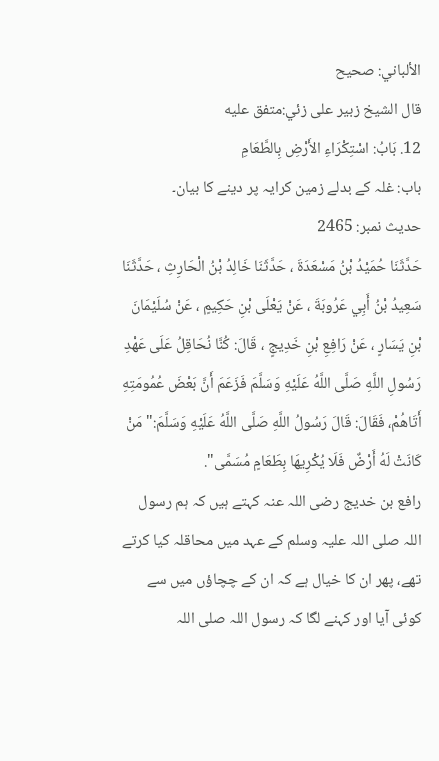الألباني: صحيح
قال الشيخ زبير على زئي:متفق عليه
12. بَابُ: اسْتِكْرَاءِ الأَرْضِ بِالطَّعَامِ
باب: غلہ کے بدلے زمین کرایہ پر دینے کا بیان۔
حدیث نمبر: 2465
حَدَّثَنَا حُمَيْدُ بْنُ مَسْعَدَةَ ، حَدَّثَنَا خَالِدُ بْنُ الْحَارِثِ ، حَدَّثَنَا سَعِيدُ بْنُ أَبِي عَرُوبَةَ ، عَنْ يَعْلَى بْنِ حَكِيمٍ ، عَنْ سُلَيْمَانَ بْنِ يَسَارٍ ، عَنْ رَافِعِ بْنِ خَدِيجٍ ، قَالَ: كُنَّا نُحَاقِلُ عَلَى عَهْدِ رَسُولِ اللَّهِ صَلَّى اللَّهُ عَلَيْهِ وَسَلَّمَ فَزَعَمَ أَنَّ بَعْضَ عُمُومَتِهِ أَتَاهُمْ، فَقَالَ: قَالَ رَسُولُ اللَّهِ صَلَّى اللَّهُ عَلَيْهِ وَسَلَّمَ:" مَنْ كَانَتْ لَهُ أَرْضٌ فَلَا يُكْرِيهَا بِطَعَامٍ مُسَمَّى".
رافع بن خدیج رضی اللہ عنہ کہتے ہیں کہ ہم رسول اللہ صلی اللہ علیہ وسلم کے عہد میں محاقلہ کیا کرتے تھے، پھر ان کا خیال ہے کہ ان کے چچاؤں میں سے کوئی آیا اور کہنے لگا کہ رسول اللہ صلی اللہ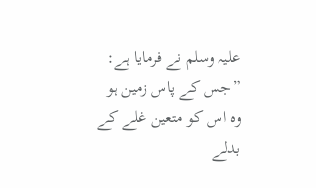علیہ وسلم نے فرمایا ہے: ”جس کے پاس زمین ہو وہ اس کو متعین غلے کے بدلے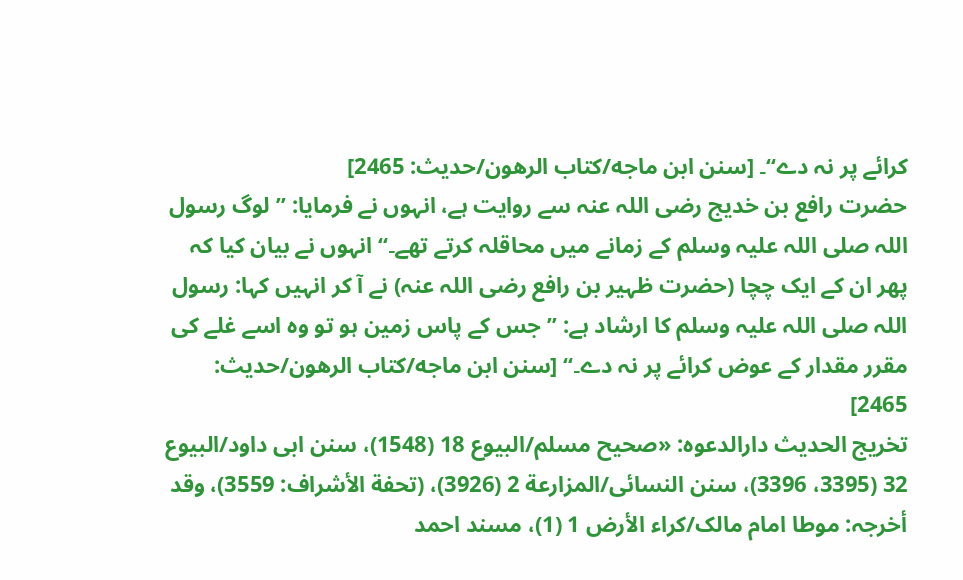کرائے پر نہ دے“۔ [سنن ابن ماجه/كتاب الرهون/حدیث: 2465]
حضرت رافع بن خدیج رضی اللہ عنہ سے روایت ہے، انہوں نے فرمایا: ”لوگ رسول اللہ صلی اللہ علیہ وسلم کے زمانے میں محاقلہ کرتے تھے۔“ انہوں نے بیان کیا کہ پھر ان کے ایک چچا (حضرت ظہیر بن رافع رضی اللہ عنہ) نے آ کر انہیں کہا: رسول اللہ صلی اللہ علیہ وسلم کا ارشاد ہے: ”جس کے پاس زمین ہو تو وہ اسے غلے کی مقرر مقدار کے عوض کرائے پر نہ دے۔“ [سنن ابن ماجه/كتاب الرهون/حدیث: 2465]
تخریج الحدیث دارالدعوہ: «صحیح مسلم/البیوع 18 (1548)، سنن ابی داود/البیوع 32 (3395، 3396)، سنن النسائی/المزارعة 2 (3926)، (تحفة الأشراف: 3559)، وقد أخرجہ: موطا امام مالک/کراء الأرض 1 (1)، مسند احمد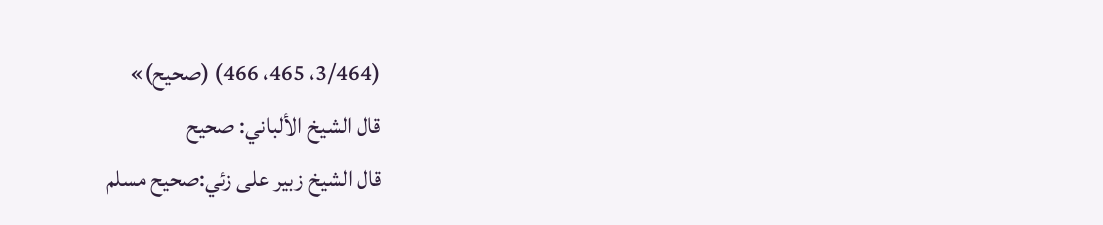(3/464، 465، 466) (صحیح)»
قال الشيخ الألباني: صحيح
قال الشيخ زبير على زئي:صحيح مسلم